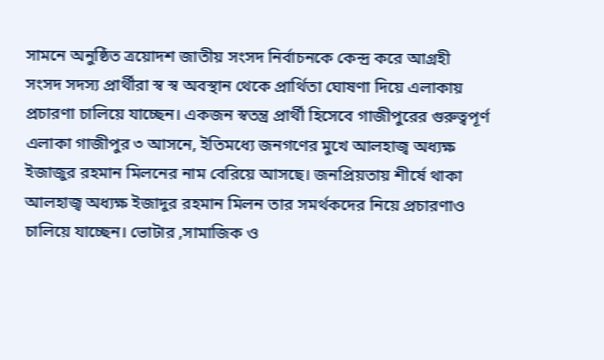সামনে অনুষ্ঠিত ত্রয়োদশ জাতীয় সংসদ নির্বাচনকে কেন্দ্র করে আগ্রহী সংসদ সদস্য প্রার্থীরা স্ব স্ব অবস্থান থেকে প্রার্থিতা ঘোষণা দিয়ে এলাকায় প্রচারণা চালিয়ে যাচ্ছেন। একজন স্বতন্ত্র প্রার্থী হিসেবে গাজীপুরের গুরুত্বপূর্ণ এলাকা গাজীপুর ৩ আসনে, ইতিমধ্যে জনগণের মুখে আলহাজ্ব অধ্যক্ষ ইজাজুর রহমান মিলনের নাম বেরিয়ে আসছে। জনপ্রিয়তায় শীর্ষে থাকা আলহাজ্ব অধ্যক্ষ ইজাদুর রহমান মিলন তার সমর্থকদের নিয়ে প্রচারণাও চালিয়ে যাচ্ছেন। ভোটার ,সামাজিক ও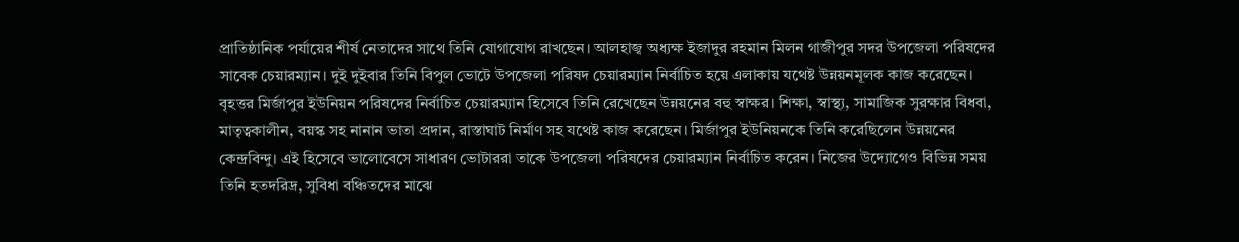প্রাতিষ্ঠানিক পর্যায়ের শীর্ষ নেতাদের সাথে তিনি যোগাযোগ রাখছেন। আলহাজ্ব অধ্যক্ষ ইজাদুর রহমান মিলন গাজীপুর সদর উপজেলা পরিষদের সাবেক চেয়ারম্যান। দুই দুইবার তিনি বিপুল ভোটে উপজেলা পরিষদ চেয়ারম্যান নির্বাচিত হয়ে এলাকায় যথেষ্ট উন্নয়নমূলক কাজ করেছেন। বৃহত্তর মির্জাপুর ইউনিয়ন পরিষদের নির্বাচিত চেয়ারম্যান হিসেবে তিনি রেখেছেন উন্নয়নের বহু স্বাক্ষর। শিক্ষা, স্বাস্থ্য, সামাজিক সুরক্ষার বিধবা, মাতৃত্বকালীন, বয়স্ক সহ নানান ভাতা প্রদান, রাস্তাঘাট নির্মাণ সহ যথেষ্ট কাজ করেছেন। মির্জাপুর ইউনিয়নকে তিনি করেছিলেন উন্নয়নের কেন্দ্রবিন্দু। এই হিসেবে ভালোবেসে সাধারণ ভোটাররা তাকে উপজেলা পরিষদের চেয়ারম্যান নির্বাচিত করেন। নিজের উদ্যোগেও বিভিন্ন সময় তিনি হতদরিদ্র, সুবিধা বঞ্চিতদের মাঝে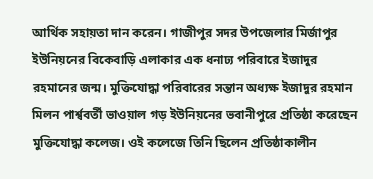আর্থিক সহায়তা দান করেন। গাজীপুর সদর উপজেলার মির্জাপুর ইউনিয়নের বিকেবাড়ি এলাকার এক ধনাঢ্য পরিবারে ইজাদুর রহমানের জন্ম। মুক্তিযোদ্ধা পরিবারের সন্তান অধ্যক্ষ ইজাদুর রহমান মিলন পার্শ্ববর্তী ভাওয়াল গড় ইউনিয়নের ভবানীপুরে প্রতিষ্ঠা করেছেন মুক্তিযোদ্ধা কলেজ। ওই কলেজে তিনি ছিলেন প্রতিষ্ঠাকালীন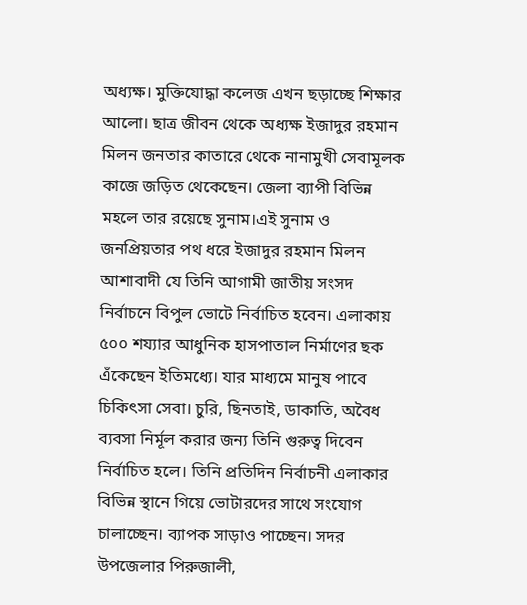অধ্যক্ষ। মুক্তিযোদ্ধা কলেজ এখন ছড়াচ্ছে শিক্ষার আলো। ছাত্র জীবন থেকে অধ্যক্ষ ইজাদুর রহমান মিলন জনতার কাতারে থেকে নানামুখী সেবামূলক কাজে জড়িত থেকেছেন। জেলা ব্যাপী বিভিন্ন মহলে তার রয়েছে সুনাম।এই সুনাম ও জনপ্রিয়তার পথ ধরে ইজাদুর রহমান মিলন আশাবাদী যে তিনি আগামী জাতীয় সংসদ নির্বাচনে বিপুল ভোটে নির্বাচিত হবেন। এলাকায় ৫০০ শয্যার আধুনিক হাসপাতাল নির্মাণের ছক এঁকেছেন ইতিমধ্যে। যার মাধ্যমে মানুষ পাবে চিকিৎসা সেবা। চুরি, ছিনতাই, ডাকাতি, অবৈধ ব্যবসা নির্মূল করার জন্য তিনি গুরুত্ব দিবেন নির্বাচিত হলে। তিনি প্রতিদিন নির্বাচনী এলাকার বিভিন্ন স্থানে গিয়ে ভোটারদের সাথে সংযোগ চালাচ্ছেন। ব্যাপক সাড়াও পাচ্ছেন। সদর উপজেলার পিরুজালী,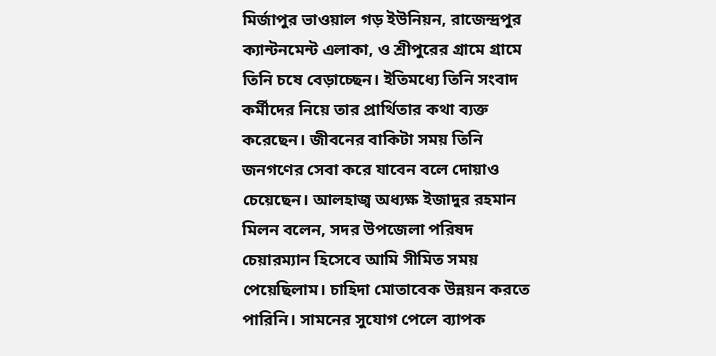মির্জাপুর ভাওয়াল গড় ইউনিয়ন, রাজেন্দ্রপুর ক্যান্টনমেন্ট এলাকা, ও শ্রীপুরের গ্রামে গ্রামে তিনি চষে বেড়াচ্ছেন। ইতিমধ্যে তিনি সংবাদ কর্মীদের নিয়ে তার প্রার্থিতার কথা ব্যক্ত করেছেন। জীবনের বাকিটা সময় তিনি জনগণের সেবা করে যাবেন বলে দোয়াও চেয়েছেন। আলহাজ্ব অধ্যক্ষ ইজাদুর রহমান মিলন বলেন, সদর উপজেলা পরিষদ চেয়ারম্যান হিসেবে আমি সীমিত সময় পেয়েছিলাম। চাহিদা মোতাবেক উন্নয়ন করতে পারিনি। সামনের সুযোগ পেলে ব্যাপক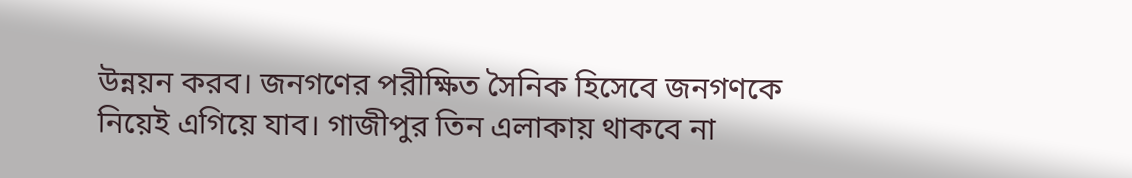উন্নয়ন করব। জনগণের পরীক্ষিত সৈনিক হিসেবে জনগণকে নিয়েই এগিয়ে যাব। গাজীপুর তিন এলাকায় থাকবে না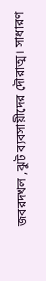জবরদখল ,ঝুট ব্যবসায়ীদের দৌরাত্ম। সাধারণ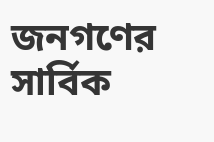জনগণের সার্বিক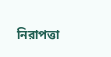নিরাপত্তা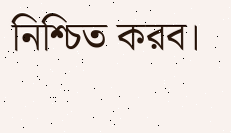নিশ্চিত করব।